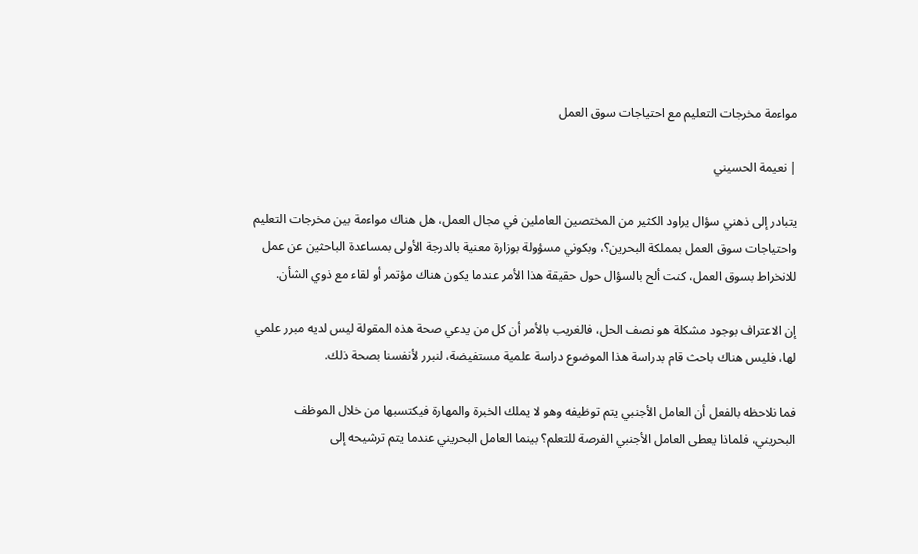مواءمة مخرجات التعليم مع احتياجات سوق العمل

| نعيمة الحسيني

يتبادر إلى ذهني سؤال يراود الكثير من المختصين العاملين في مجال العمل، هل هناك مواءمة بين مخرجات التعليم واحتياجات سوق العمل بمملكة البحرين؟، وبكوني مسؤولة بوزارة معنية بالدرجة الأولى بمساعدة الباحثين عن عمل للانخراط بسوق العمل، كنت ألح بالسؤال حول حقيقة هذا الأمر عندما يكون هناك مؤتمر أو لقاء مع ذوي الشأن.

إن الاعتراف بوجود مشكلة هو نصف الحل، فالغريب بالأمر أن كل من يدعي صحة هذه المقولة ليس لديه مبرر علمي لها، فليس هناك باحث قام بدراسة هذا الموضوع دراسة علمية مستفيضة، لنبرر لأنفسنا بصحة ذلك.

فما نلاحظه بالفعل أن العامل الأجنبي يتم توظيفه وهو لا يملك الخبرة والمهارة فيكتسبها من خلال الموظف البحريني، فلماذا يعطى العامل الأجنبي الفرصة للتعلم؟ بينما العامل البحريني عندما يتم ترشيحه إلى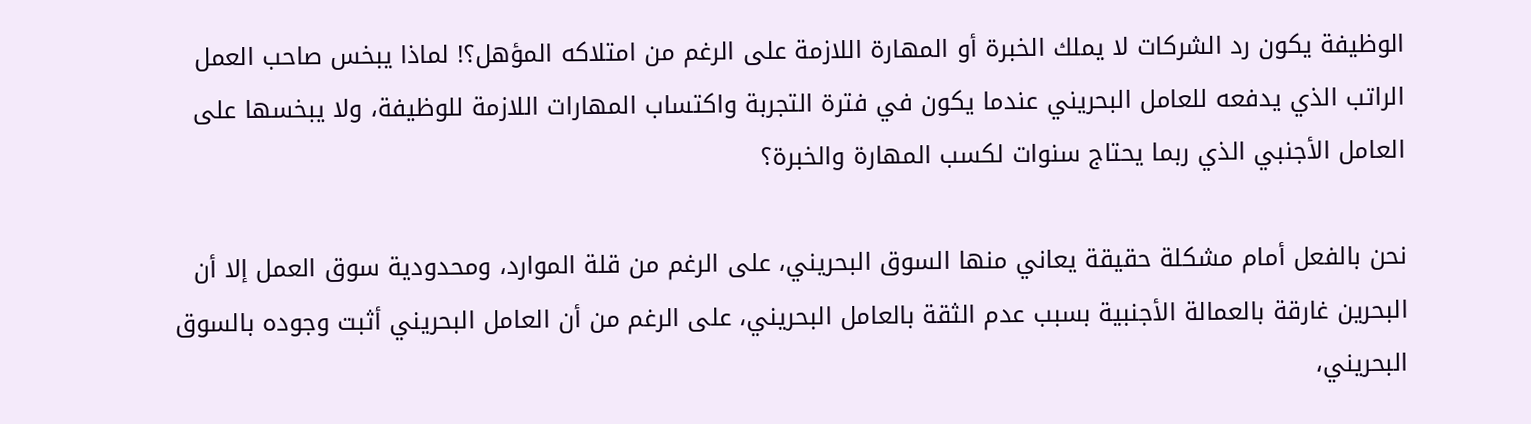الوظيفة يكون رد الشركات لا يملك الخبرة أو المهارة اللازمة على الرغم من امتلاكه المؤهل؟! لماذا يبخس صاحب العمل الراتب الذي يدفعه للعامل البحريني عندما يكون في فترة التجربة واكتساب المهارات اللازمة للوظيفة، ولا يبخسها على العامل الأجنبي الذي ربما يحتاج سنوات لكسب المهارة والخبرة؟

نحن بالفعل أمام مشكلة حقيقة يعاني منها السوق البحريني، على الرغم من قلة الموارد، ومحدودية سوق العمل إلا أن البحرين غارقة بالعمالة الأجنبية بسبب عدم الثقة بالعامل البحريني، على الرغم من أن العامل البحريني أثبت وجوده بالسوق البحريني،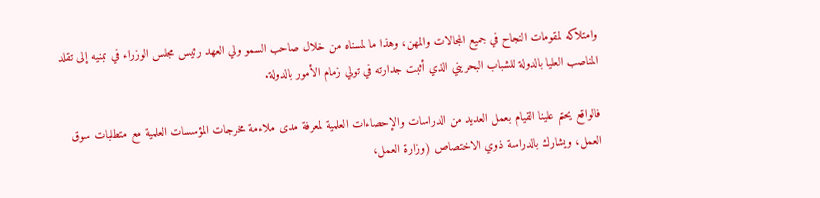وامتلاكه لمقومات النجاح في جميع المجالات والمهن، وهذا ما لمسناه من خلال صاحب السمو ولي العهد رئيس مجلس الوزراء في تبنيه إلى تقلد المناصب العليا بالدولة للشباب البحريني الذي أثبت جدارته في تولي زمام الأمور بالدولة.

فالواقع يحتم علينا القيام بعمل العديد من الدراسات والإحصاءات العلمية لمعرفة مدى ملاءمة مخرجات المؤسسات العلمية مع متطلبات سوق العمل، ويشارك بالدراسة ذوي الاختصاص (وزارة العمل،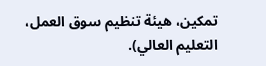تمكين، هيئة تنظيم سوق العمل، التعليم العالي).